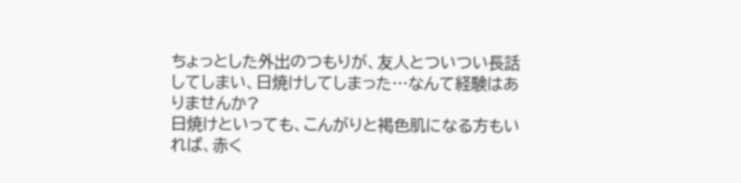ちょっとした外出のつもりが、友人とついつい長話してしまい、日焼けしてしまった…なんて経験はありませんか?
日焼けといっても、こんがりと褐色肌になる方もいれば、赤く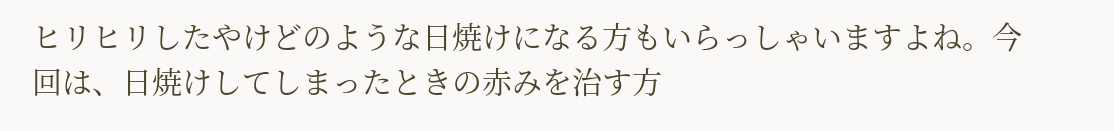ヒリヒリしたやけどのような日焼けになる方もいらっしゃいますよね。今回は、日焼けしてしまったときの赤みを治す方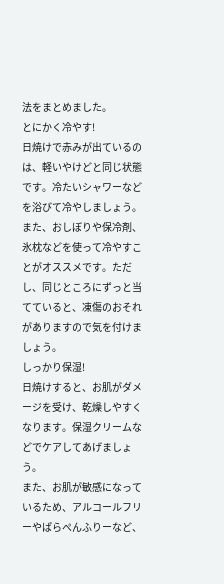法をまとめました。
とにかく冷やす!
日焼けで赤みが出ているのは、軽いやけどと同じ状態です。冷たいシャワーなどを浴びて冷やしましょう。
また、おしぼりや保冷剤、氷枕などを使って冷やすことがオススメです。ただし、同じところにずっと当てていると、凍傷のおそれがありますので気を付けましょう。
しっかり保湿!
日焼けすると、お肌がダメージを受け、乾燥しやすくなります。保湿クリームなどでケアしてあげましょう。
また、お肌が敏感になっているため、アルコールフリーやぱらぺんふりーなど、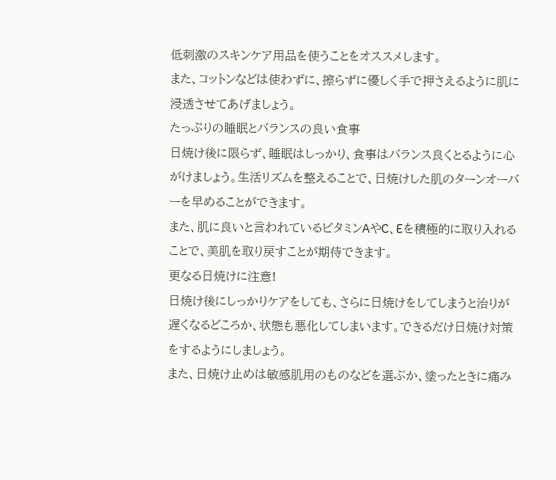低刺激のスキンケア用品を使うことをオススメします。
また、コットンなどは使わずに、擦らずに優しく手で押さえるように肌に浸透させてあげましょう。
たっぷりの睡眠とバランスの良い食事
日焼け後に限らず、睡眠はしっかり、食事はバランス良くとるように心がけましょう。生活リズムを整えることで、日焼けした肌のターンオーバーを早めることができます。
また、肌に良いと言われているビタミンAやC、Eを積極的に取り入れることで、美肌を取り戻すことが期待できます。
更なる日焼けに注意!
日焼け後にしっかりケアをしても、さらに日焼けをしてしまうと治りが遅くなるどころか、状態も悪化してしまいます。できるだけ日焼け対策をするようにしましょう。
また、日焼け止めは敏感肌用のものなどを選ぶか、塗ったときに痛み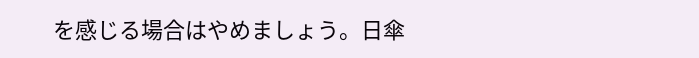を感じる場合はやめましょう。日傘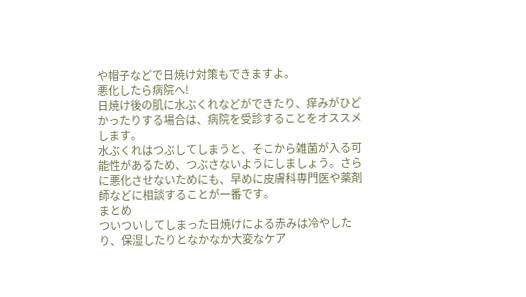や帽子などで日焼け対策もできますよ。
悪化したら病院へ!
日焼け後の肌に水ぶくれなどができたり、痒みがひどかったりする場合は、病院を受診することをオススメします。
水ぶくれはつぶしてしまうと、そこから雑菌が入る可能性があるため、つぶさないようにしましょう。さらに悪化させないためにも、早めに皮膚科専門医や薬剤師などに相談することが一番です。
まとめ
ついついしてしまった日焼けによる赤みは冷やしたり、保湿したりとなかなか大変なケア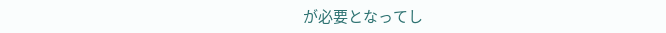が必要となってし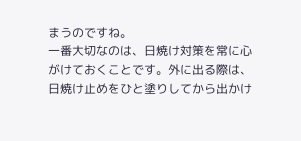まうのですね。
一番大切なのは、日焼け対策を常に心がけておくことです。外に出る際は、日焼け止めをひと塗りしてから出かけ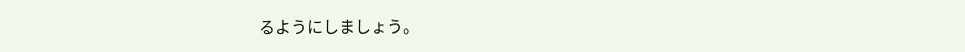るようにしましょう。